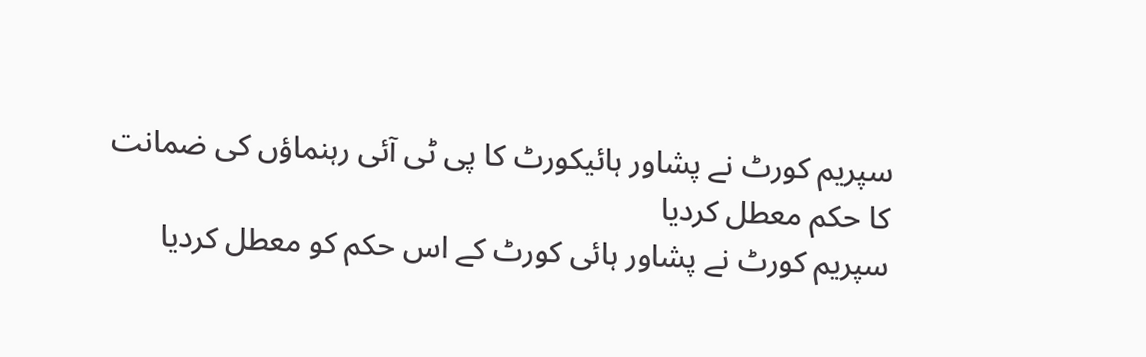سپریم کورٹ نے پشاور ہائیکورٹ کا پی ٹی آئی رہنماؤں کی ضمانت کا حکم معطل کردیا
سپریم کورٹ نے پشاور ہائی کورٹ کے اس حکم کو معطل کردیا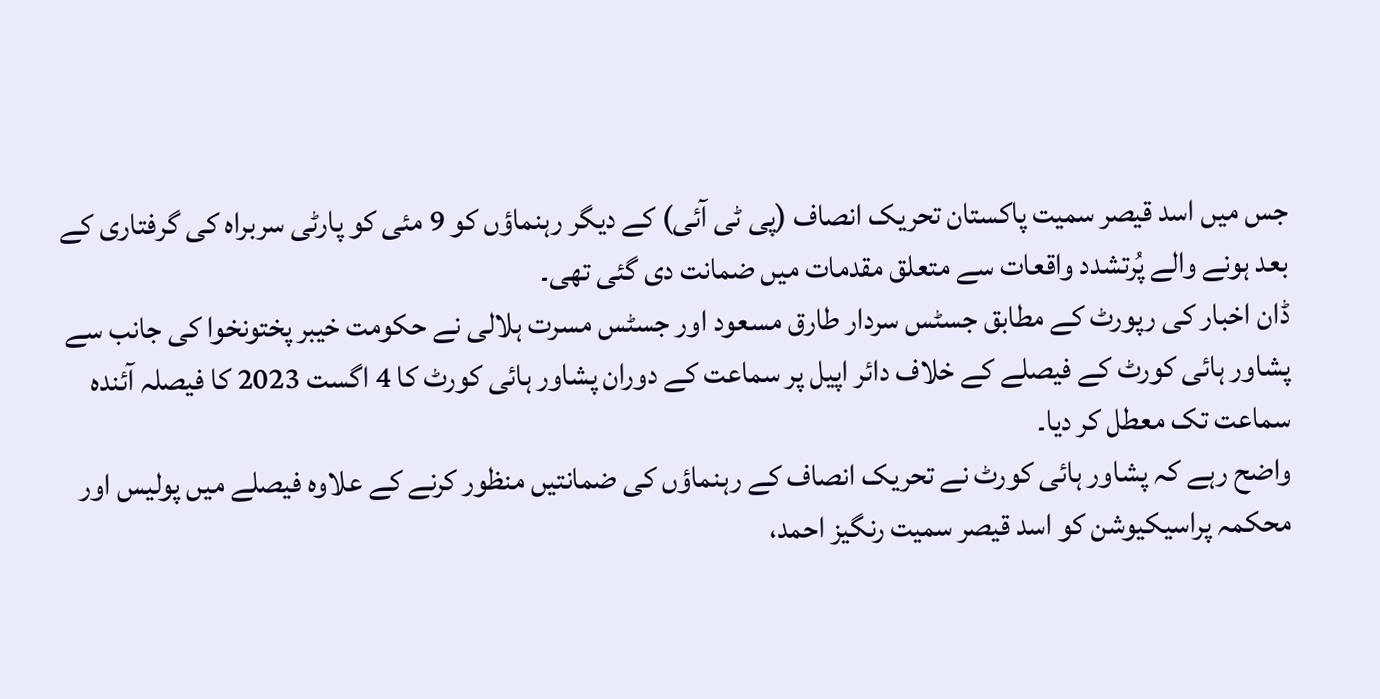جس میں اسد قیصر سمیت پاکستان تحریک انصاف (پی ٹی آئی) کے دیگر رہنماؤں کو 9 مئی کو پارٹی سربراہ کی گرفتاری کے بعد ہونے والے پُرتشدد واقعات سے متعلق مقدمات میں ضمانت دی گئی تھی۔
ڈان اخبار کی رپورٹ کے مطابق جسٹس سردار طارق مسعود اور جسٹس مسرت ہلالی نے حکومت خیبر پختونخوا کی جانب سے پشاور ہائی کورٹ کے فیصلے کے خلاف دائر اپیل پر سماعت کے دوران پشاور ہائی کورٹ کا 4 اگست 2023 کا فیصلہ آئندہ سماعت تک معطل کر دیا۔
واضح رہے کہ پشاور ہائی کورٹ نے تحریک انصاف کے رہنماؤں کی ضمانتیں منظور کرنے کے علاوہ فیصلے میں پولیس اور محکمہ پراسیکیوشن کو اسد قیصر سمیت رنگیز احمد،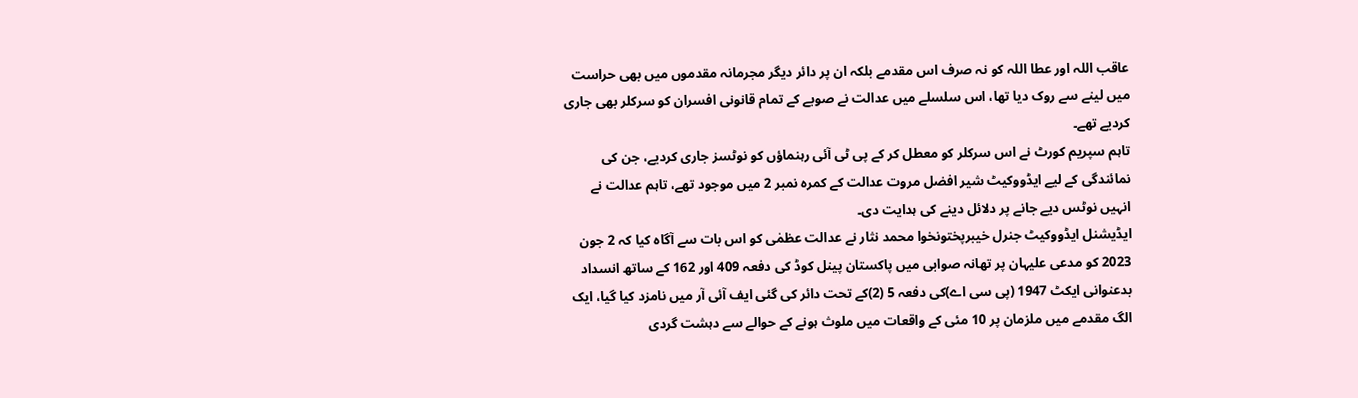عاقب اللہ اور عطا اللہ کو نہ صرف اس مقدمے بلکہ ان پر دائر دیگر مجرمانہ مقدموں میں بھی حراست میں لینے سے روک دیا تھا، اس سلسلے میں عدالت نے صوبے کے تمام قانونی افسران کو سرکلر بھی جاری کردیے تھے۔
تاہم سپریم کورٹ نے اس سرکلر کو معطل کر کے پی ٹی آئی رہنماؤں کو نوٹسز جاری کردیے، جن کی نمائندگی کے لیے ایڈووکیٹ شیر افضل مروت عدالت کے کمرہ نمبر 2 میں موجود تھے، تاہم عدالت نے انہیں نوٹس دیے جانے پر دلائل دینے کی ہدایت دی۔
ایڈیشنل ایڈووکیٹ جنرل خیبرپختونخوا محمد نثار نے عدالت عظمٰی کو اس بات سے آگاہ کیا کہ 2 جون 2023 کو مدعی علیہان پر تھانہ صوابی میں پاکستان پینل کوڈ کی دفعہ 409 اور 162 کے ساتھ انسداد بدعنوانی ایکٹ 1947 (پی سی اے)کی دفعہ 5 (2)کے تحت دائر کی گئی ایف آئی آر میں نامزد کیا گیا، ایک الگ مقدمے میں ملزمان پر 10 مئی کے واقعات میں ملوث ہونے کے حوالے سے دہشت گردی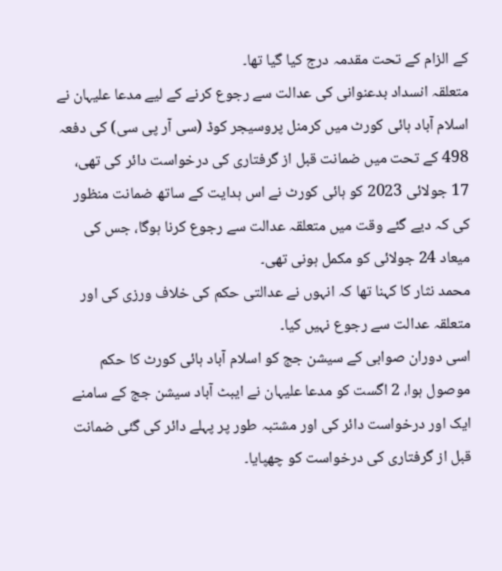کے الزام کے تحت مقدمہ درج کیا گیا تھا۔
متعلقہ انسداد بدعنوانی کی عدالت سے رجوع کرنے کے لیے مدعا علیہان نے اسلام آباد ہائی کورٹ میں کرمنل پروسیجر کوڈ (سی آر پی سی) کی دفعہ 498 کے تحت میں ضمانت قبل از گرفتاری کی درخواست دائر کی تھی، 17 جولائی 2023 کو ہائی کورٹ نے اس ہدایت کے ساتھ ضمانت منظور کی کہ دیے گئے وقت میں متعلقہ عدالت سے رجوع کرنا ہوگا، جس کی میعاد 24 جولائی کو مکمل ہونی تھی۔
محمد نثار کا کہنا تھا کہ انہوں نے عدالتی حکم کی خلاف ورزی کی اور متعلقہ عدالت سے رجوع نہیں کیا۔
اسی دوران صوابی کے سیشن جج کو اسلام آباد ہائی کورٹ کا حکم موصول ہوا، 2 اگست کو مدعا علیہان نے ایبٹ آباد سیشن جج کے سامنے ایک اور درخواست دائر کی اور مشتبہ طور پر پہلے دائر کی گئی ضمانت قبل از گرفتاری کی درخواست کو چھپایا۔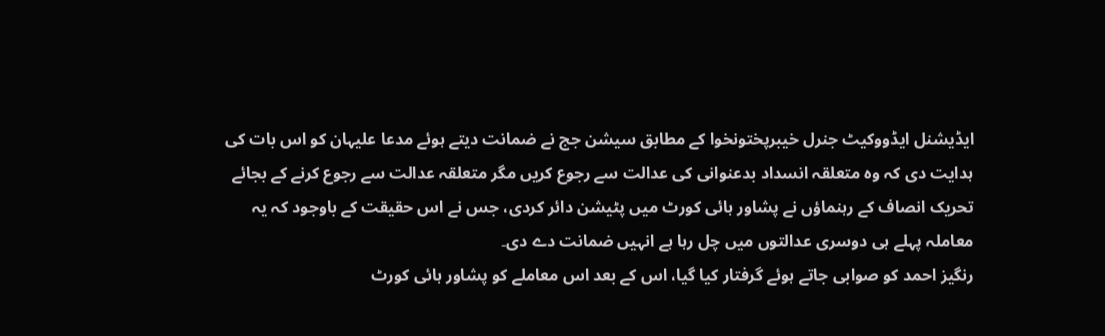ایڈیشنل ایڈووکیٹ جنرل خیبرپختونخوا کے مطابق سیشن جج نے ضمانت دیتے ہوئے مدعا علیہان کو اس بات کی ہدایت دی کہ وہ متعلقہ انسداد بدعنوانی کی عدالت سے رجوع کریں مگر متعلقہ عدالت سے رجوع کرنے کے بجائے تحریک انصاف کے رہنماؤں نے پشاور ہائی کورٹ میں پٹیشن دائر کردی، جس نے اس حقیقت کے باوجود کہ یہ معاملہ پہلے ہی دوسری عدالتوں میں چل رہا ہے انہیں ضمانت دے دی۔
رنگیز احمد کو صوابی جاتے ہوئے گرفتار کیا گیا، اس کے بعد اس معاملے کو پشاور ہائی کورٹ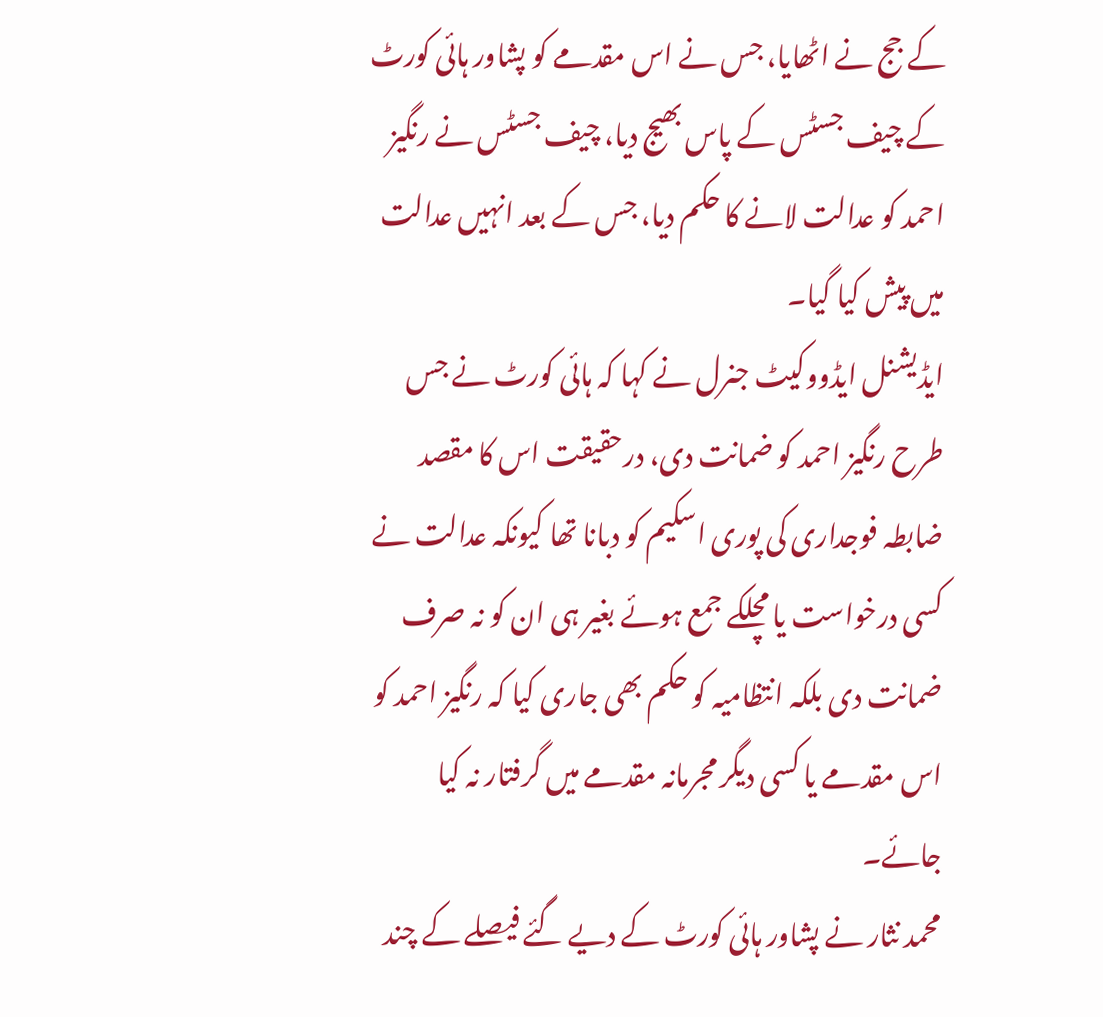کے جج نے اٹھایا، جس نے اس مقدمے کو پشاور ہائی کورٹ کے چیف جسٹس کے پاس بھیج دیا، چیف جسٹس نے رنگیز احمد کو عدالت لانے کا حکم دیا، جس کے بعد انہیں عدالت میں پیش کیا گیا۔
ایڈیشنل ایڈووکیٹ جنرل نے کہا کہ ہائی کورٹ نے جس طرح رنگیز احمد کو ضمانت دی، درحقیقت اس کا مقصد ضابطہ فوجداری کی پوری اسکیم کو دبانا تھا کیونکہ عدالت نے کسی درخواست یا مچلکے جمع ہوئے بغیر ہی ان کو نہ صرف ضمانت دی بلکہ انتظامیہ کو حکم بھی جاری کیا کہ رنگیز احمد کو اس مقدمے یا کسی دیگر مجرمانہ مقدمے میں گرفتار نہ کیا جائے۔
محمد نثار نے پشاور ہائی کورٹ کے دیے گئے فیصلے کے چند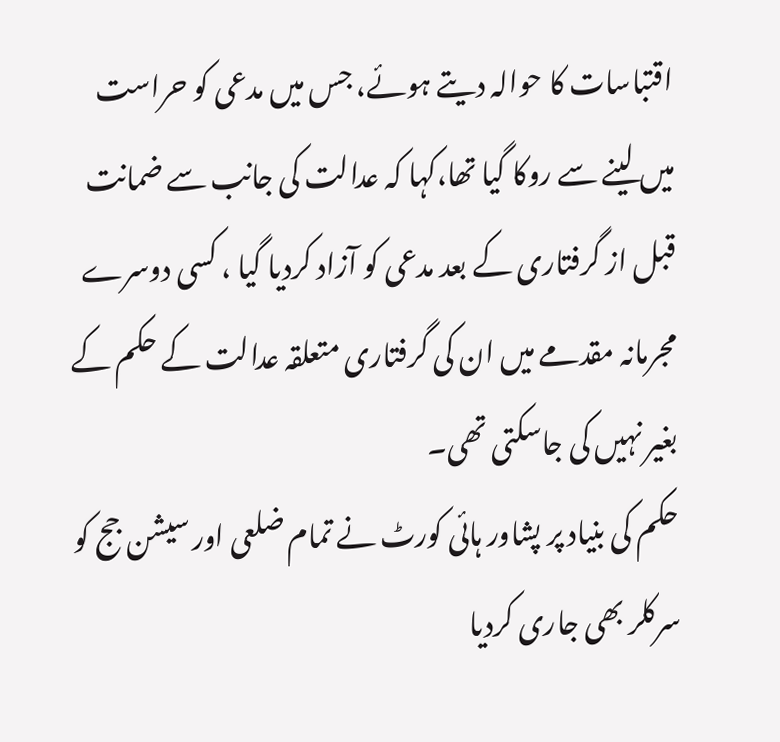اقتباسات کا حوالہ دیتے ہوئے، جس میں مدعی کو حراست میں لینے سے روکا گیا تھا،کہا کہ عدالت کی جانب سے ضمانت قبل از گرفتاری کے بعد مدعی کو آزاد کردیا گیا ، کسی دوسرے مجرمانہ مقدمے میں ان کی گرفتاری متعلقہ عدالت کے حکم کے بغیر نہیں کی جاسکتی تھی۔
حکم کی بنیاد پر پشاور ہائی کورٹ نے تمام ضلعی اور سیشن جج کو سرکلر بھی جاری کردیا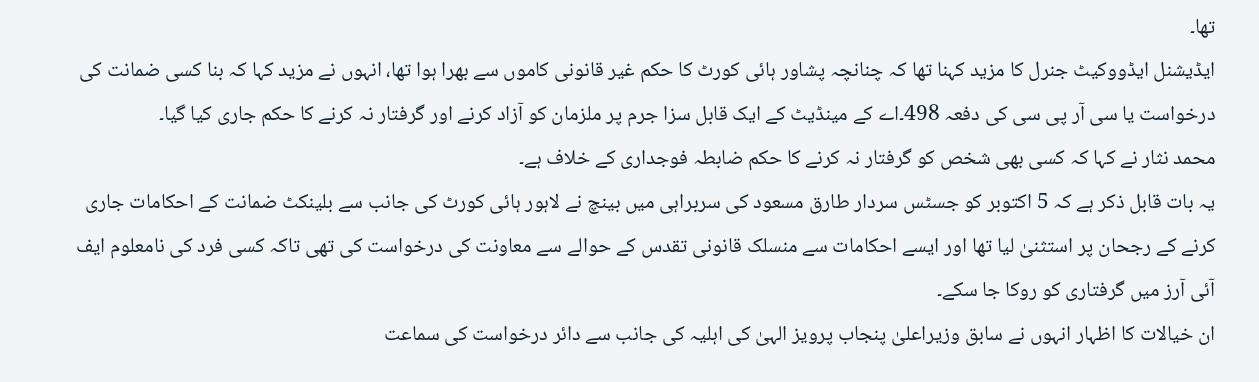تھا۔
ایڈیشنل ایڈووکیٹ جنرل کا مزید کہنا تھا کہ چنانچہ پشاور ہائی کورٹ کا حکم غیر قانونی کاموں سے بھرا ہوا تھا، انہوں نے مزید کہا کہ بنا کسی ضمانت کی درخواست یا سی آر پی سی کی دفعہ 498۔اے کے مینڈیٹ کے ایک قابل سزا جرم پر ملزمان کو آزاد کرنے اور گرفتار نہ کرنے کا حکم جاری کیا گیا۔
محمد نثار نے کہا کہ کسی بھی شخص کو گرفتار نہ کرنے کا حکم ضابطہ فوجداری کے خلاف ہے۔
یہ بات قابل ذکر ہے کہ 5 اکتوبر کو جسٹس سردار طارق مسعود کی سربراہی میں بینچ نے لاہور ہائی کورٹ کی جانب سے بلینکٹ ضمانت کے احکامات جاری کرنے کے رجحان پر استثنیٰ لیا تھا اور ایسے احکامات سے منسلک قانونی تقدس کے حوالے سے معاونت کی درخواست کی تھی تاکہ کسی فرد کی نامعلوم ایف آئی آرز میں گرفتاری کو روکا جا سکے۔
ان خیالات کا اظہار انہوں نے سابق وزیراعلیٰ پنجاب پرویز الہیٰ کی اہلیہ کی جانب سے دائر درخواست کی سماعت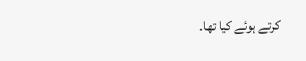کرتے ہوئے کیا تھا۔